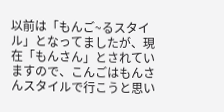以前は「もんご~るスタイル」となってましたが、現在「もんさん」とされていますので、こんごはもんさんスタイルで行こうと思い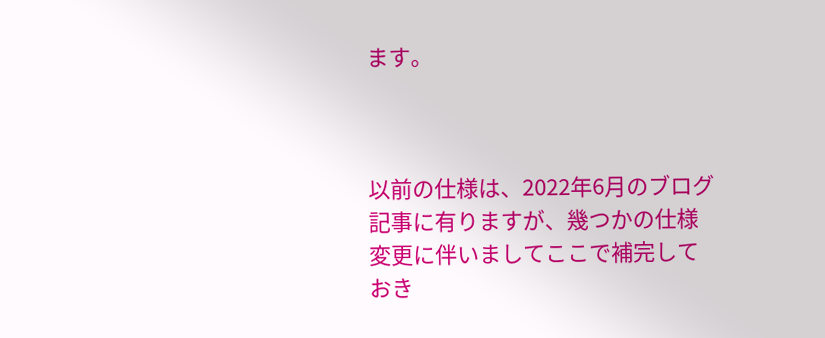ます。



以前の仕様は、2022年6月のブログ記事に有りますが、幾つかの仕様変更に伴いましてここで補完しておき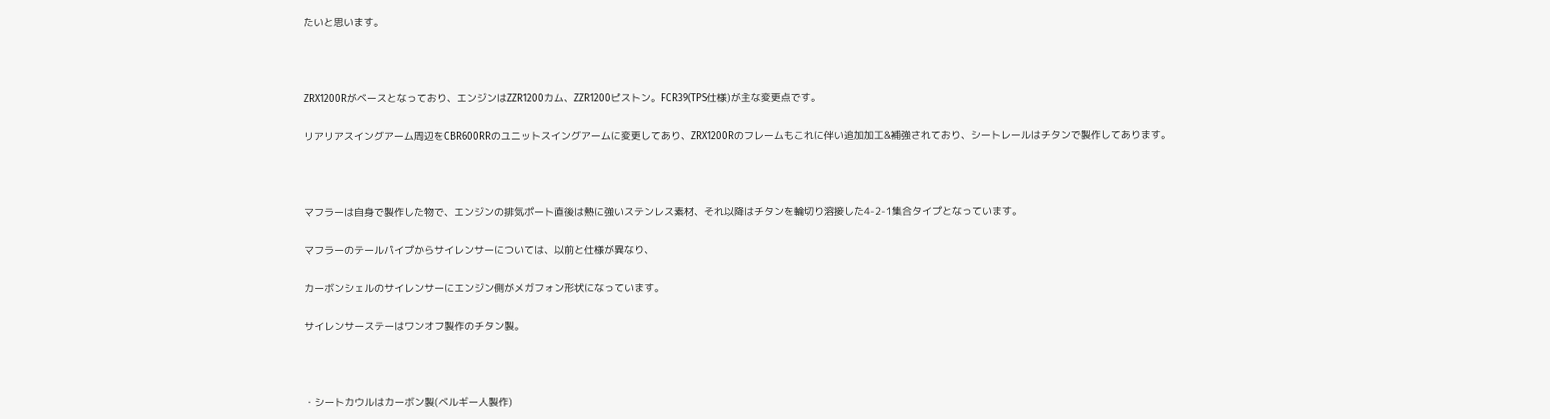たいと思います。



ZRX1200Rがベースとなっており、エンジンはZZR1200カム、ZZR1200ピストン。FCR39(TPS仕様)が主な変更点です。

リアリアスイングアーム周辺をCBR600RRのユニットスイングアームに変更してあり、ZRX1200Rのフレームもこれに伴い追加加工&補強されており、シートレールはチタンで製作してあります。



マフラーは自身で製作した物で、エンジンの排気ポート直後は熱に強いステンレス素材、それ以降はチタンを輪切り溶接した4-2-1集合タイプとなっています。

マフラーのテールパイプからサイレンサーについては、以前と仕様が異なり、

カーボンシェルのサイレンサーにエンジン側がメガフォン形状になっています。

サイレンサーステーはワンオフ製作のチタン製。



・シートカウルはカーボン製(ベルギー人製作)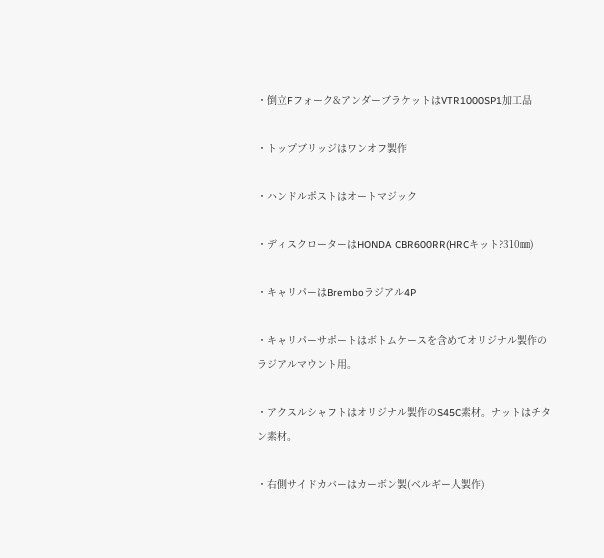・倒立Fフォーク&アンダーブラケットはVTR1000SP1加工品

・トップブリッジはワンオフ製作

・ハンドルポストはオートマジック

・ディスクローターはHONDA CBR600RR(HRCキット?310㎜)

・キャリパーはBremboラジアル4P

・キャリパーサポートはボトムケースを含めてオリジナル製作のラジアルマウント用。

・アクスルシャフトはオリジナル製作のS45C素材。ナットはチタン素材。

・右側サイドカバーはカーボン製(ベルギー人製作)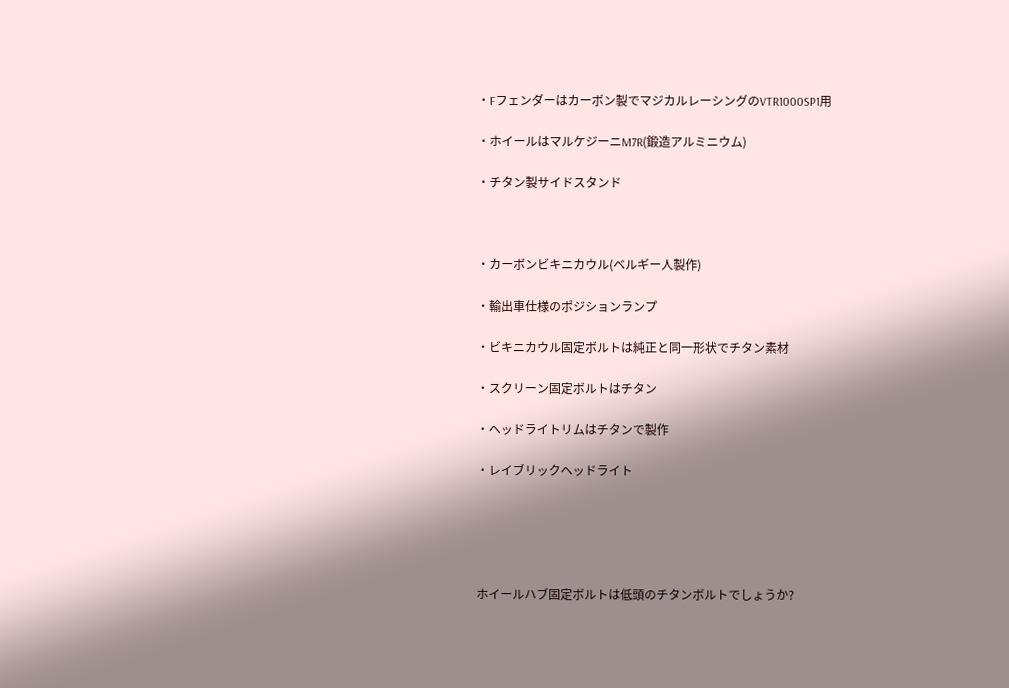・Fフェンダーはカーボン製でマジカルレーシングのVTR1000SP1用

・ホイールはマルケジーニM7R(鍛造アルミニウム)

・チタン製サイドスタンド



・カーボンビキニカウル(ベルギー人製作)

・輸出車仕様のポジションランプ

・ビキニカウル固定ボルトは純正と同一形状でチタン素材

・スクリーン固定ボルトはチタン

・ヘッドライトリムはチタンで製作

・レイブリックヘッドライト





ホイールハブ固定ボルトは低頭のチタンボルトでしょうか?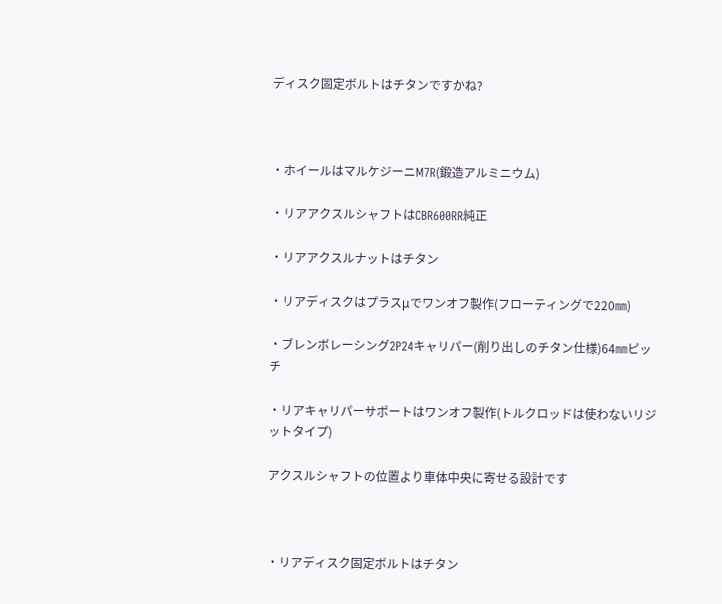ディスク固定ボルトはチタンですかね?



・ホイールはマルケジーニM7R(鍛造アルミニウム)

・リアアクスルシャフトはCBR600RR純正

・リアアクスルナットはチタン

・リアディスクはプラスμでワンオフ製作(フローティングで220㎜)

・ブレンボレーシング2P24キャリパー(削り出しのチタン仕様)64㎜ピッチ

・リアキャリパーサポートはワンオフ製作(トルクロッドは使わないリジットタイプ)

アクスルシャフトの位置より車体中央に寄せる設計です



・リアディスク固定ボルトはチタン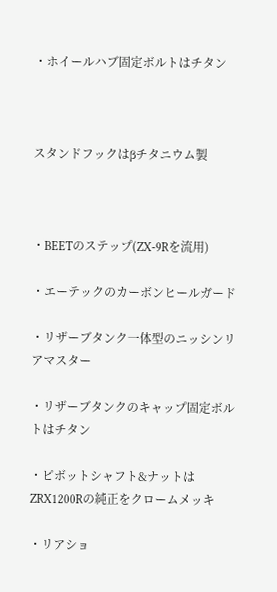・ホイールハブ固定ボルトはチタン



スタンドフックはβチタニウム製



・BEETのステップ(ZX-9Rを流用)

・エーテックのカーボンヒールガード

・リザーブタンク一体型のニッシンリアマスター

・リザーブタンクのキャップ固定ボルトはチタン

・ピボットシャフト&ナットはZRX1200Rの純正をクロームメッキ

・リアショ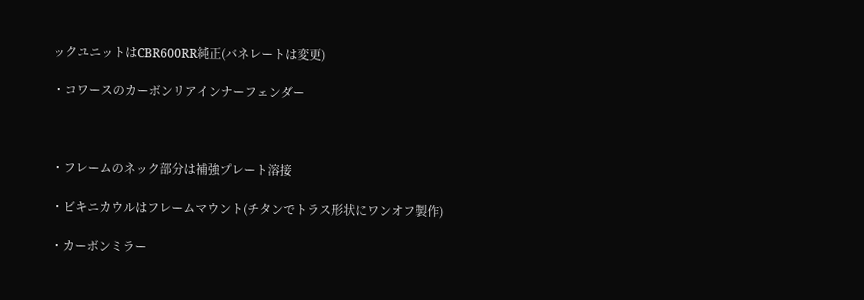ックユニットはCBR600RR純正(バネレートは変更)

・コワースのカーボンリアインナーフェンダー



・フレームのネック部分は補強プレート溶接

・ビキニカウルはフレームマウント(チタンでトラス形状にワンオフ製作)

・カーボンミラー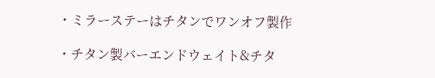・ミラーステーはチタンでワンオフ製作

・チタン製バーエンドウェイト&チタ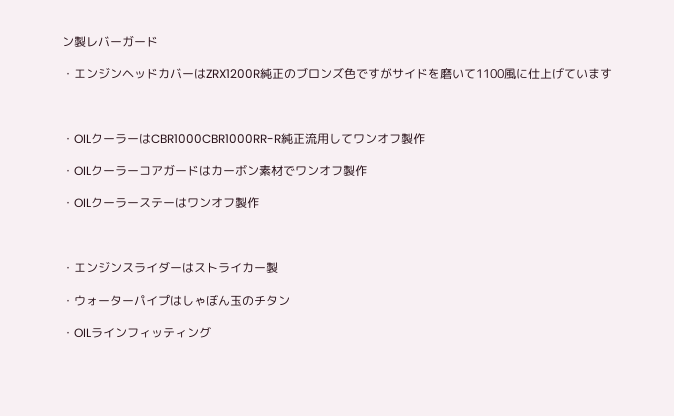ン製レバーガード

・エンジンヘッドカバーはZRX1200R純正のブロンズ色ですがサイドを磨いて1100風に仕上げています



・OILクーラーはCBR1000CBR1000RR-R純正流用してワンオフ製作

・OILクーラーコアガードはカーボン素材でワンオフ製作

・OILクーラーステーはワンオフ製作



・エンジンスライダーはストライカー製

・ウォーターパイプはしゃぼん玉のチタン

・OILラインフィッティング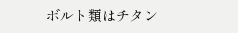ボルト類はチタン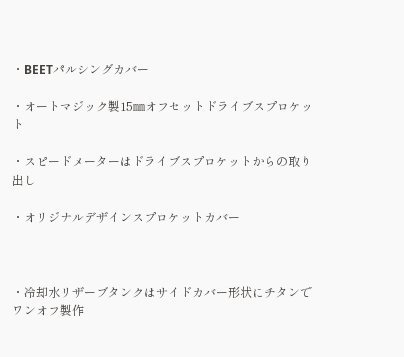・BEETパルシングカバー

・オートマジック製15㎜オフセットドライブスプロケット

・スピードメーターはドライブスプロケットからの取り出し

・オリジナルデザインスプロケットカバー



・冷却水リザーブタンクはサイドカバー形状にチタンでワンオフ製作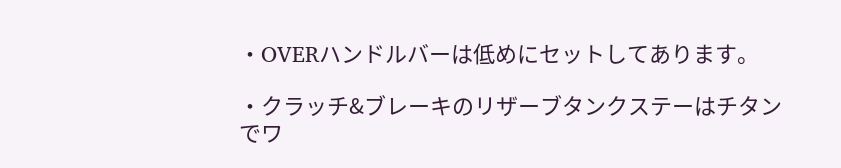・OVERハンドルバーは低めにセットしてあります。

・クラッチ&ブレーキのリザーブタンクステーはチタンでワ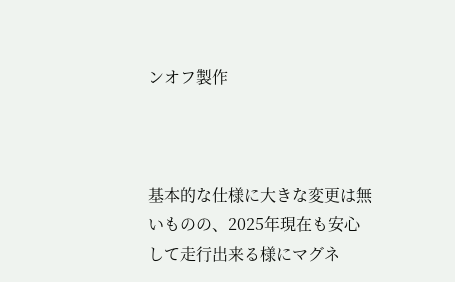ンオフ製作



基本的な仕様に大きな変更は無いものの、2025年現在も安心して走行出来る様にマグネ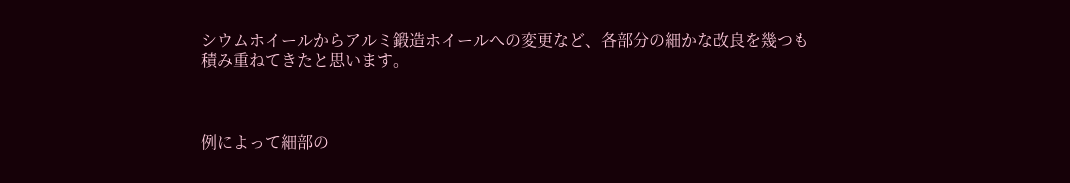シウムホイールからアルミ鍛造ホイールへの変更など、各部分の細かな改良を幾つも積み重ねてきたと思います。



例によって細部の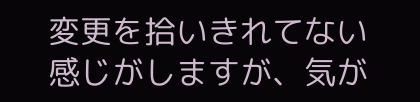変更を拾いきれてない感じがしますが、気が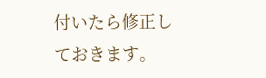付いたら修正しておきます。